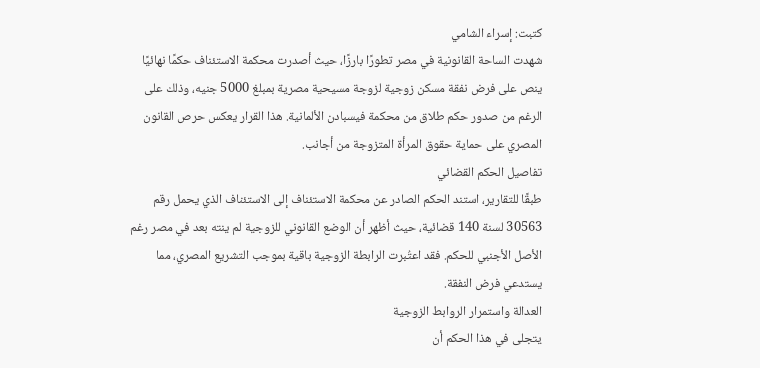كتبت: إسراء الشامي
شهدت الساحة القانونية في مصر تطورًا بارزًا، حيث أصدرت محكمة الاستئناف حكمًا نهائيًا ينص على فرض نفقة مسكن زوجية لزوجة مسيحية مصرية بمبلغ 5000 جنيه، وذلك على الرغم من صدور حكم طلاق من محكمة فيسبادن الألمانية. هذا القرار يعكس حرص القانون المصري على حماية حقوق المرأة المتزوجة من أجانب.
تفاصيل الحكم القضائي
طبقًا للتقارير، استند الحكم الصادر عن محكمة الاستئناف إلى الاستئناف الذي يحمل رقم 30563 لسنة 140 قضائية، حيث أظهر أن الوضع القانوني للزوجية لم ينته بعد في مصر رغم الأصل الأجنبي للحكم. فقد اعتُبرت الرابطة الزوجية باقية بموجب التشريع المصري، مما يستدعي فرض النفقة.
العدالة واستمرار الروابط الزوجية
يتجلى في هذا الحكم أن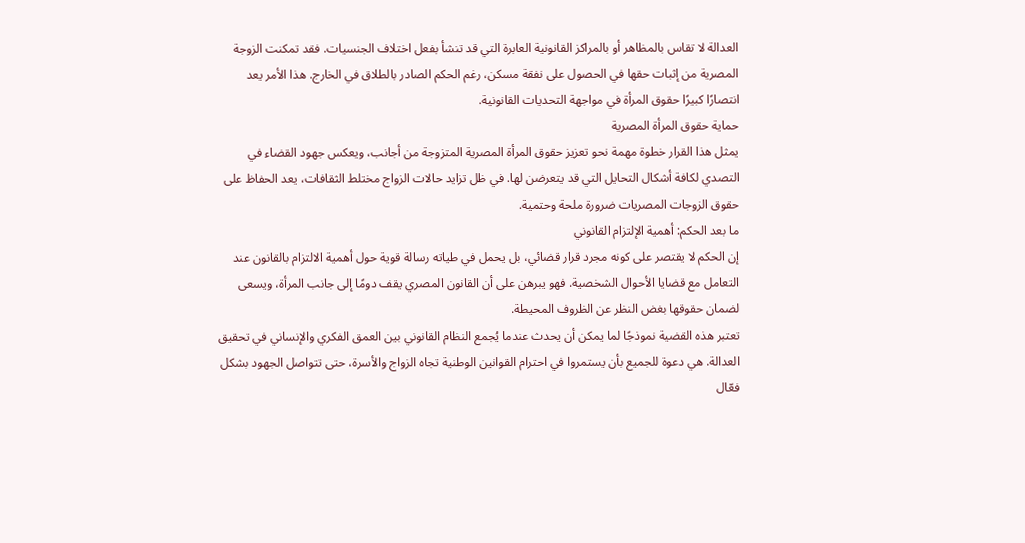العدالة لا تقاس بالمظاهر أو بالمراكز القانونية العابرة التي قد تنشأ بفعل اختلاف الجنسيات. فقد تمكنت الزوجة المصرية من إثبات حقها في الحصول على نفقة مسكن، رغم الحكم الصادر بالطلاق في الخارج. هذا الأمر يعد انتصارًا كبيرًا حقوق المرأة في مواجهة التحديات القانونية.
حماية حقوق المرأة المصرية
يمثل هذا القرار خطوة مهمة نحو تعزيز حقوق المرأة المصرية المتزوجة من أجانب، ويعكس جهود القضاء في التصدي لكافة أشكال التحايل التي قد يتعرضن لها. في ظل تزايد حالات الزواج مختلط الثقافات، يعد الحفاظ على حقوق الزوجات المصريات ضرورة ملحة وحتمية.
ما بعد الحكم: أهمية الإلتزام القانوني
إن الحكم لا يقتصر على كونه مجرد قرار قضائي، بل يحمل في طياته رسالة قوية حول أهمية الالتزام بالقانون عند التعامل مع قضايا الأحوال الشخصية. فهو يبرهن على أن القانون المصري يقف دومًا إلى جانب المرأة، ويسعى لضمان حقوقها بغض النظر عن الظروف المحيطة.
تعتبر هذه القضية نموذجًا لما يمكن أن يحدث عندما يُجمع النظام القانوني بين العمق الفكري والإنساني في تحقيق العدالة. هي دعوة للجميع بأن يستمروا في احترام القوانين الوطنية تجاه الزواج والأسرة، حتى تتواصل الجهود بشكل فعّال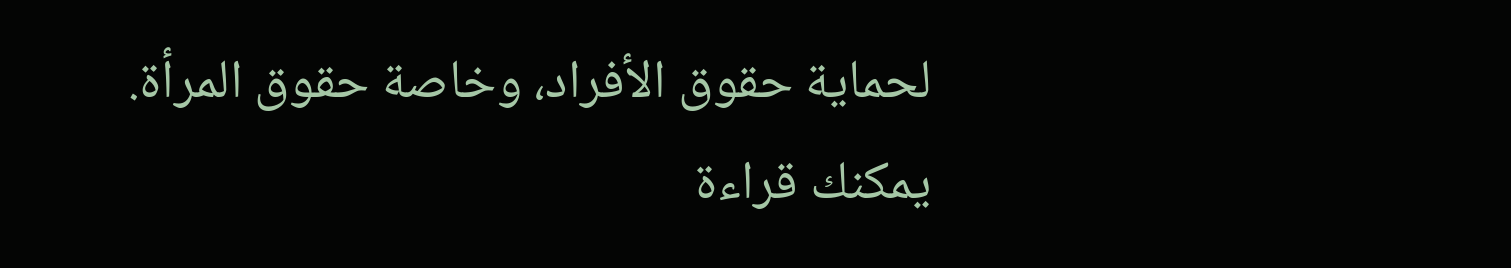لحماية حقوق الأفراد، وخاصة حقوق المرأة.
يمكنك قراءة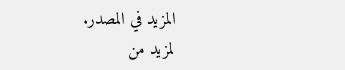المزيد في المصدر.
لمزيد من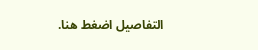التفاصيل اضغط هنا.